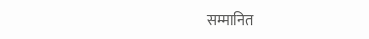सम्मानित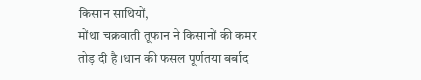किसान साथियों,
मोंथा चक्रवाती तूफान ने किसानों की कमर तोड़ दी है ।धान की फसल पूर्णतया बर्बाद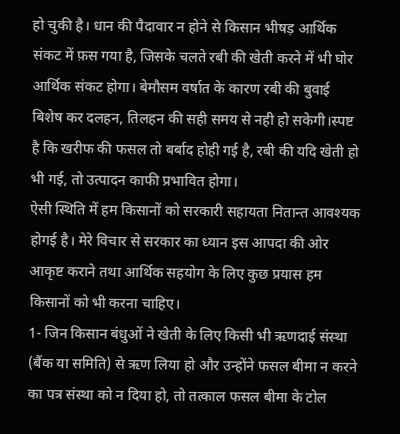हो चुकी है। धान की पैदावार न होने से किसान भीषड़ आर्थिक संकट में फ़स गया है, जिसके चलते रबी की खेती करने में भी घोर आर्थिक संकट होगा। बेमौसम वर्षात के कारण रबी की बुवाई बिशेष कर दलहन, तिलहन की सही समय से नही हो सकेगी।स्पष्ट है कि खरीफ की फसल तो बर्बाद होही गई है, रबी की यदि खेती हो भी गई, तो उत्पादन काफी प्रभावित होगा।
ऐसी स्थिति में हम किसानों को सरकारी सहायता नितान्त आवश्यक होगई है। मेरे विचार से सरकार का ध्यान इस आपदा की ओर आकृष्ट कराने तथा आर्थिक सहयोग के लिए कुछ प्रयास हम किसानों को भी करना चाहिए।
1- जिन किसान बंधुओं ने खेती के लिए किसी भी ऋणदाई संस्था (बैंक या समिति) से ऋण लिया हो और उन्होंने फसल बीमा न करने का पत्र संस्था को न दिया हो, तो तत्काल फसल बीमा के टोल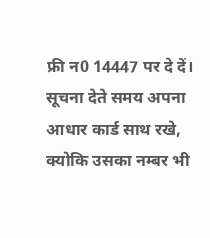फ्री न0 14447 पर दे दें। सूचना देते समय अपना आधार कार्ड साथ रखे, क्योकि उसका नम्बर भी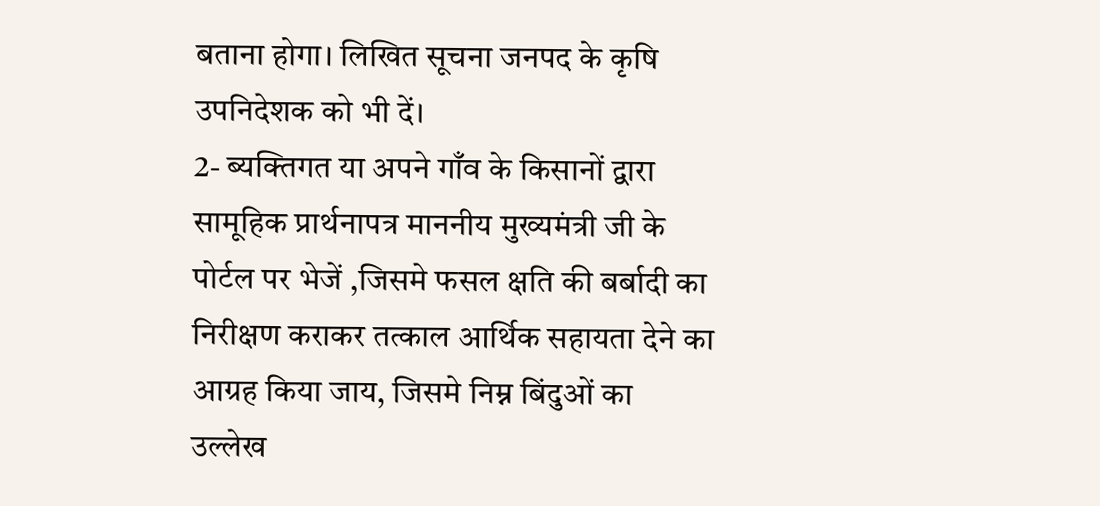बताना होगा। लिखित सूचना जनपद के कृषि उपनिदेशक को भी दें।
2- ब्यक्तिगत या अपने गाँव के किसानों द्वारा सामूहिक प्रार्थनापत्र माननीय मुख्यमंत्री जी के पोर्टल पर भेजें ,जिसमे फसल क्षति की बर्बादी का निरीक्षण कराकर तत्काल आर्थिक सहायता देने का आग्रह किया जाय, जिसमे निम्न बिंदुओं का उल्लेख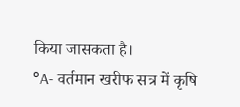किया जासकता है।
°A- वर्तमान खरीफ सत्र में कृषि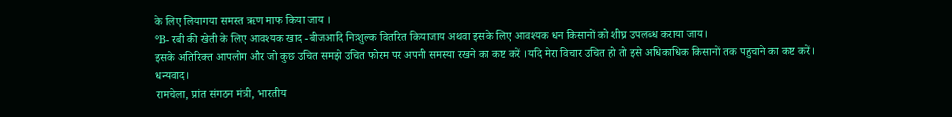के लिए लियागया समस्त ऋण माफ किया जाय ।
°B- रबी की खेती के लिए आवश्यक खाद -बीजआदि निःशुल्क वितरित कियाजाय अथवा इसके लिए आवश्यक धन किसानों को शीघ्र उपलब्ध कराया जाय।
इसके अतिरिक्त आपलोग और जो कुछ उचित समझे उचित फोरम पर अपनी समस्या रखने का कष्ट करें ।यदि मेरा विचार उचित हो तो इसे अधिकाधिक किसानों तक पहुचाने का कष्ट करें।
धन्यवाद।
रामचेला, प्रांत संगठन मंत्री, भारतीय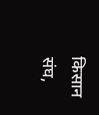किसान संघ,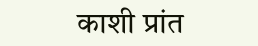काशी प्रांत